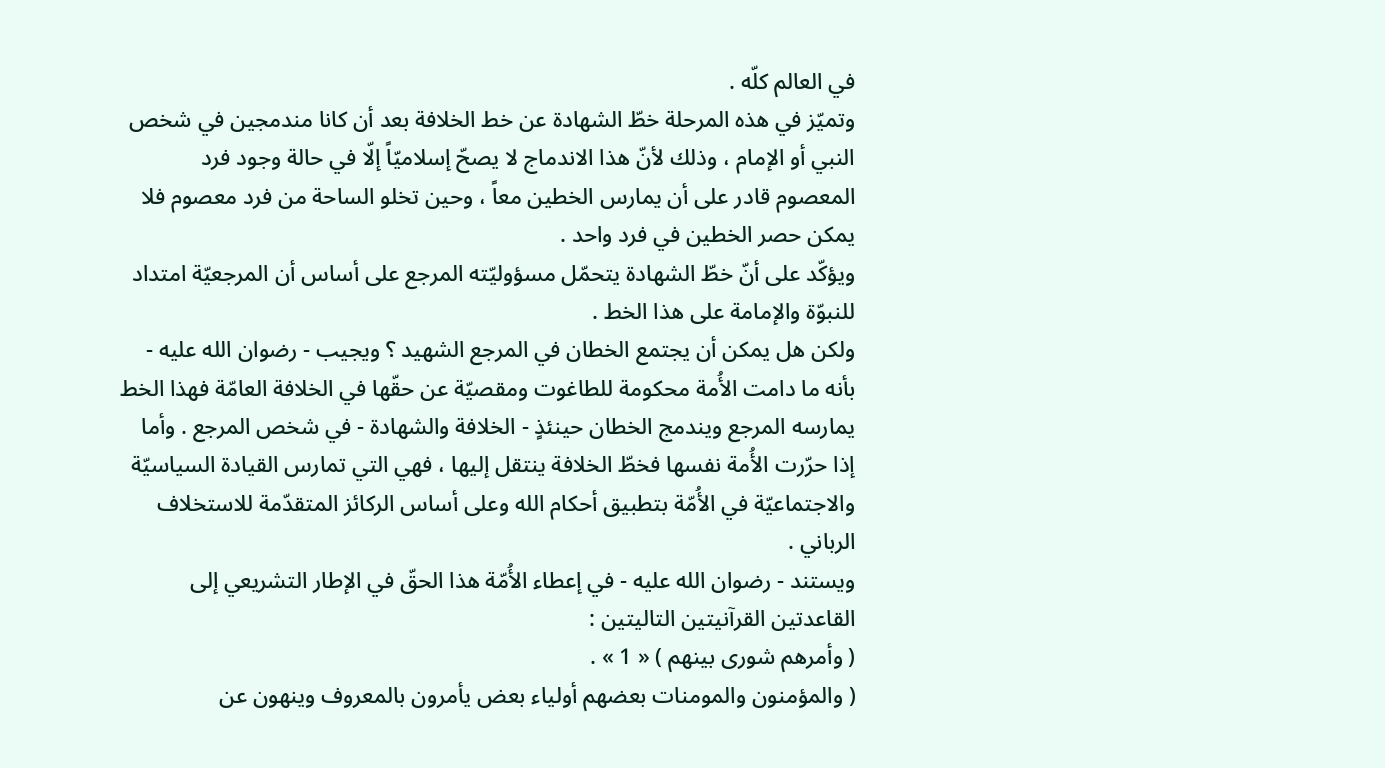في العالم كلّه .
وتميّز في هذه المرحلة خطّ الشهادة عن خط الخلافة بعد أن كانا مندمجين في شخص النبي أو الإمام ، وذلك لأنّ هذا الاندماج لا يصحّ إسلاميّاً إلّا في حالة وجود فرد المعصوم قادر على أن يمارس الخطين معاً ، وحين تخلو الساحة من فرد معصوم فلا يمكن حصر الخطين في فرد واحد .
ويؤكّد على أنّ خطّ الشهادة يتحمّل مسؤوليّته المرجع على أساس أن المرجعيّة امتداد للنبوّة والإمامة على هذا الخط .
ولكن هل يمكن أن يجتمع الخطان في المرجع الشهيد ؟ ويجيب - رضوان الله عليه - بأنه ما دامت الأُمة محكومة للطاغوت ومقصيّة عن حقّها في الخلافة العامّة فهذا الخط يمارسه المرجع ويندمج الخطان حينئذٍ - الخلافة والشهادة - في شخص المرجع . وأما إذا حرّرت الأُمة نفسها فخطّ الخلافة ينتقل إليها ، فهي التي تمارس القيادة السياسيّة والاجتماعيّة في الأُمّة بتطبيق أحكام الله وعلى أساس الركائز المتقدّمة للاستخلاف الرباني .
ويستند - رضوان الله عليه - في إعطاء الأُمّة هذا الحقّ في الإطار التشريعي إلى القاعدتين القرآنيتين التاليتين :
( وأمرهم شورى بينهم ) « 1 » .
( والمؤمنون والمومنات بعضهم أولياء بعض يأمرون بالمعروف وينهون عن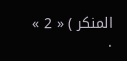المنكر ) « 2 » .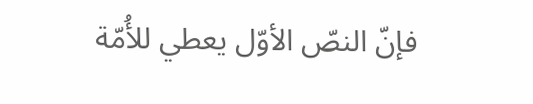فإنّ النصّ الأوّل يعطي للأُمّة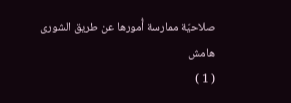صلاحيّة ممارسة أُمورها عن طريق الشورى
هامش
( 1 )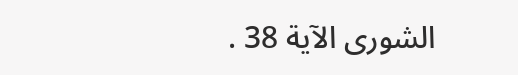الشورى الآية 38 .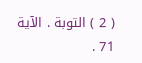( 2 ) التوبة . الآية 71 .